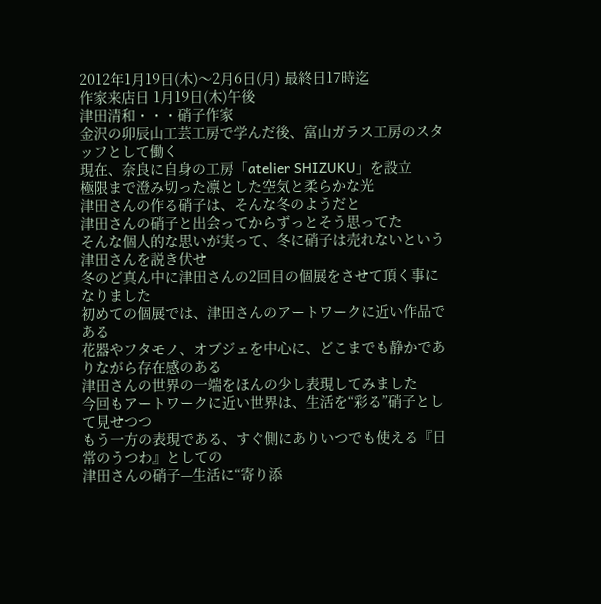2012年1月19日(木)〜2月6日(月) 最終日17時迄
作家来店日 1月19日(木)午後
津田清和・・・硝子作家
金沢の卯辰山工芸工房で学んだ後、富山ガラス工房のスタッフとして働く
現在、奈良に自身の工房「atelier SHIZUKU」を設立
極限まで澄み切った凛とした空気と柔らかな光
津田さんの作る硝子は、そんな冬のようだと
津田さんの硝子と出会ってからずっとそう思ってた
そんな個人的な思いが実って、冬に硝子は売れないという津田さんを説き伏せ
冬のど真ん中に津田さんの2回目の個展をさせて頂く事になりました
初めての個展では、津田さんのアートワークに近い作品である
花器やフタモノ、オブジェを中心に、どこまでも静かでありながら存在感のある
津田さんの世界の一端をほんの少し表現してみました
今回もアートワークに近い世界は、生活を“彩る”硝子として見せつつ
もう一方の表現である、すぐ側にありいつでも使える『日常のうつわ』としての
津田さんの硝子—生活に“寄り添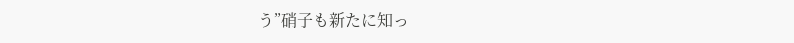う”硝子も新たに知っ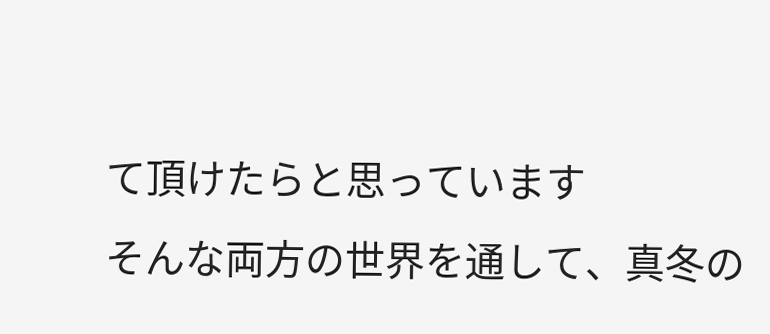て頂けたらと思っています
そんな両方の世界を通して、真冬の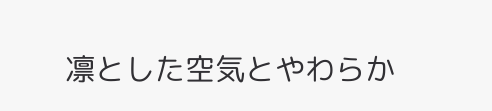凛とした空気とやわらか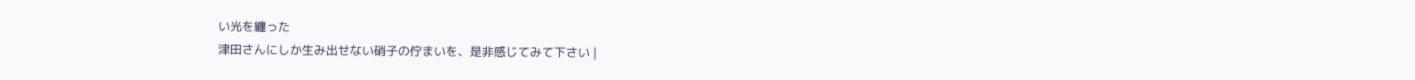い光を纏った
津田さんにしか生み出せない硝子の佇まいを、是非感じてみて下さい |